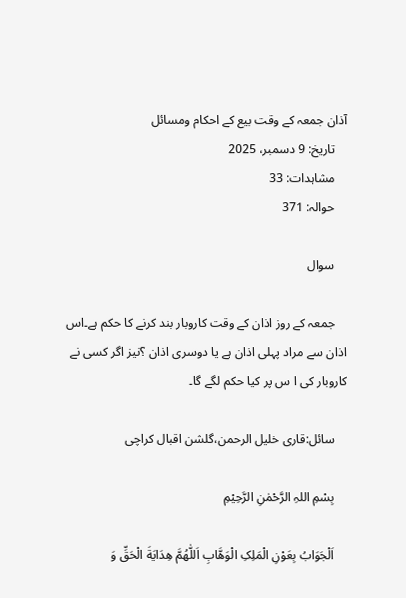آذان جمعہ کے وقت بیع کے احکام ومسائل
    تاریخ: 9 دسمبر، 2025
    مشاہدات: 33
    حوالہ: 371

    سوال

    جمعہ کے روز اذان کے وقت کاروبار بند کرنے کا حکم ہے۔اس اذان سے مراد پہلی اذان ہے یا دوسری اذان ؟نیز اگر کسی نے کاروبار کی ا س پر کیا حکم لگے گا۔

    سائل:قاری خلیل الرحمن،گلشن اقبال کراچی

    بِسْمِ اللہِ الرَّحْمٰنِ الرَّحِيْمِ

    اَلْجَوَابُ بِعَوْنِ الْمَلِکِ الْوَھَّابِ اَللّٰھُمَّ ھِدَايَةَ الْحَقِّ وَ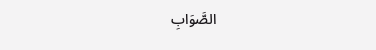الصَّوَابِ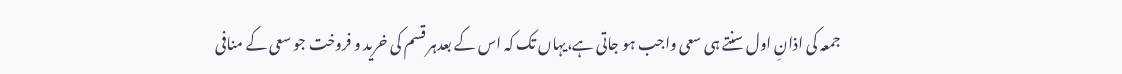جمعہ کی اذانِ اول سنتے ہی سعی واجب ہو جاتی ہے،یہاں تک کہ اس کے بعدہر قسم کی خرید و فروخت جو سعی کے منافی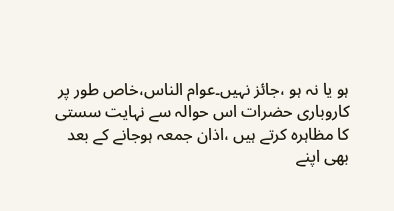ہو یا نہ ہو ،جائز نہیں۔عوام الناس،خاص طور پر کاروباری حضرات اس حوالہ سے نہایت سستی کا مظاہرہ کرتے ہیں ،اذان جمعہ ہوجانے کے بعد بھی اپنے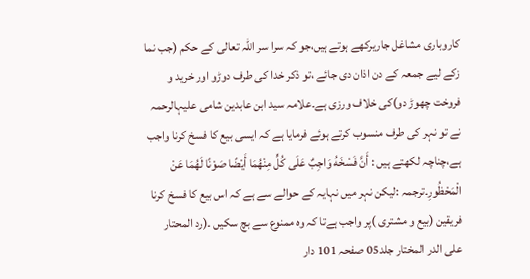کاروباری مشاغل جاریرکھے ہوتے ہیں،جو کہ سرا سر اللہ تعالی کے حکم (جب نما زکے ليے جمعہ کے دن اذان دی جائے ،تو ذکر خدا کی طرف دوڑو اور خرید و فروخت چھوڑ دو)کی خلاف ورزی ہے۔علامہ سید ابن عابدین شامی علیہالرحمہ نے تو نہر کی طرف منسوب کرتے ہوئے فرمایا ہے کہ ایسی بیع کا فسخ کرنا واجب ہے،چناچہ لکھتے ہیں : أَنَّ فَسْخَهُ وَاجِبٌ عَلَى كُلٍّ مِنْهُمَا أَيْضًا صَوْنًا لَهُمَا عَنْ الْمَحْظُورِ۔ترجمہ :لیکن نہر میں نہایہ کے حوالے سے ہے کہ اس بیع کا فسخ کرنا فریقین (بیع و مشتری )پر واجب ہےتا کہ وہ ممنوع سے بچ سکیں ۔(رد المحتار علی الدر المختار جلد05 صفحہ 101 دار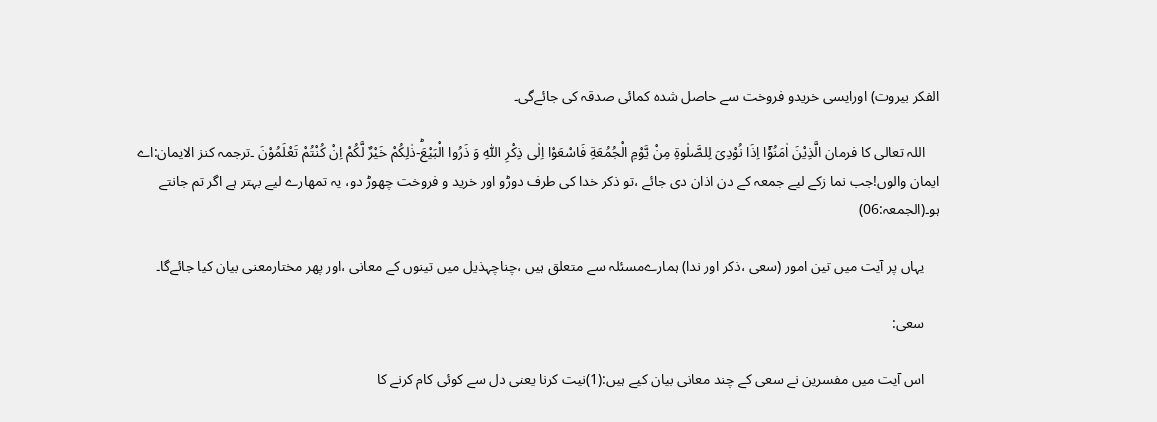الفکر بیروت) اورایسی خریدو فروخت سے حاصل شدہ کمائی صدقہ کی جائےگی۔

    اللہ تعالی کا فرمان الَّذِیْنَ اٰمَنُوْۤا اِذَا نُوْدِیَ لِلصَّلٰوةِ مِنْ یَّوْمِ الْجُمُعَةِ فَاسْعَوْا اِلٰى ذِكْرِ اللّٰهِ وَ ذَرُوا الْبَیْعَؕ-ذٰلِكُمْ خَیْرٌ لَّكُمْ اِنْ كُنْتُمْ تَعْلَمُوْنَ ۔ترجمہ کنز الایمان:اے ایمان والوں!جب نما زکے ليے جمعہ کے دن اذان دی جائے ،تو ذکر خدا کی طرف دوڑو اور خرید و فروخت چھوڑ دو، یہ تمھارے ليے بہتر ہے اگر تم جانتے ہو۔(الجمعہ:06)

    یہاں پر آیت میں تین امور (سعی ،ذکر اور ندا) ہمارےمسئلہ سے متعلق ہیں ،چناچہذیل میں تینوں کے معانی ،اور پھر مختارمعنی بیان کیا جائےگا۔

    سعی:

    اس آیت میں مفسرین نے سعی کے چند معانی بیان کیے ہیں:(1)نیت کرنا یعنی دل سے کوئی کام کرنے کا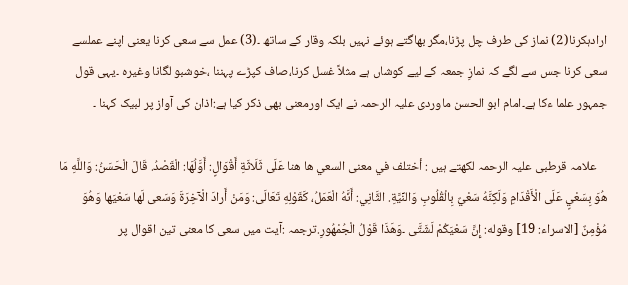ارادہکرنا(2) نماز کی طرف چل پڑنا،مگر بھاگتے ہوئے نہیں بلکہ وقار کے ساتھ ۔(3) عمل سے سعی کرنا یعنی اپنے عملسے سعی کرنا جس سے لگے کہ نمازِ جمعہ کے لیے کوشاں ہے مثلاً غسل کرنا،صاف کپڑے پہننا ،خوشبو لگانا وغیرہ ۔یہی قول جمہور علما ءکا ہے۔امام ابو الحسن ماوردی علیہ الرحمہ نے ایک اورمعنی بھی ذکر کیا ہے:اذان کی آواز پر لبیک کہنا ۔

    علامہ قرطبی علیہ الرحمہ لکھتے ہیں : أختلف في معنى السعي ها هنا عَلَى ثَلَاثَةِ أَقْوَالٍ: أَوَّلُهَا: الْقَصْدُ. قَالَ الْحَسَنُ: وَاللَّهِ مَا هُوَ بِسَعْيٍ عَلَى الْأَقْدَامِ وَلَكِنَّهُ سَعْيٌ بِالْقُلُوبِ وَالنِّيَّةِ. الثَّانِي: أَنَّهُ الْعَمَلُ، كَقَوْلِهِ تَعَالَى: وَمَنْ أَرادَ الْآخِرَةَ وَسَعى لَها سَعْيَها وَهُوَ مُؤْمِنٌ [الاسراء: 19] وقوله: إِنَّ سَعْيَكُمْ لَشَتَّى ۔وَهَذَا قَوْلُ الْجُمْهُورِ.ترجمہ :آیت میں سعی کا معنی تین اقوال پر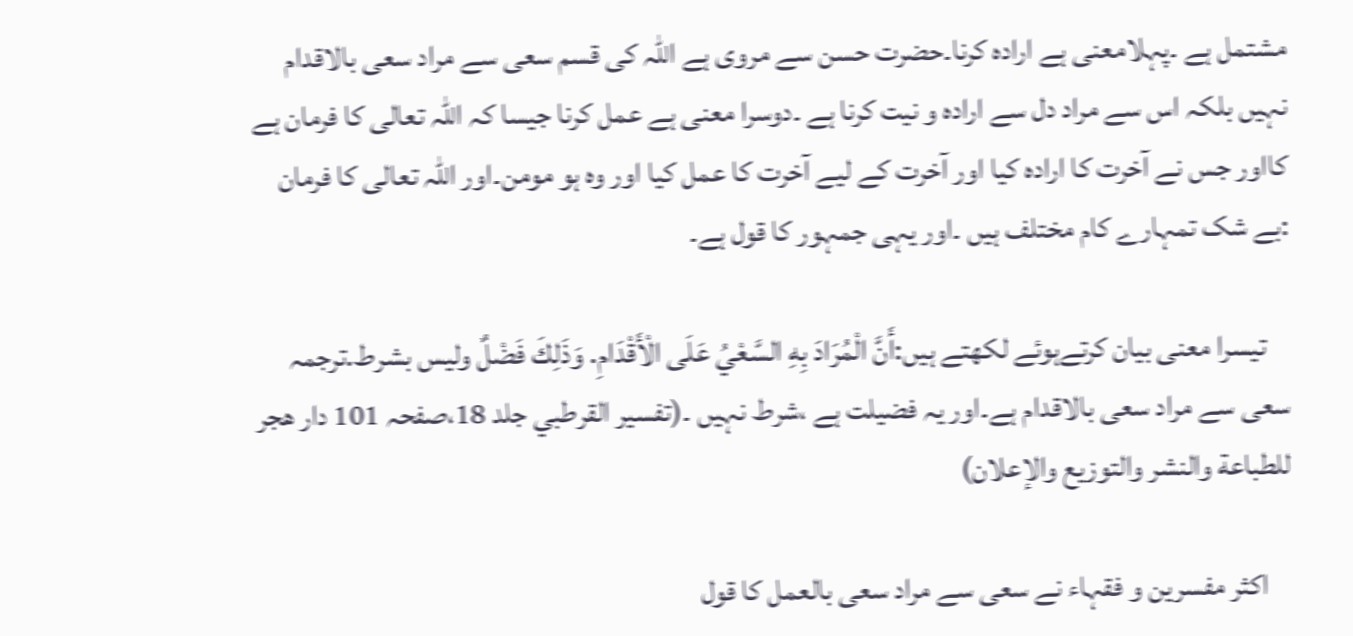مشتمل ہے ۔پہلامعنی ہے ارادہ کرنا۔حضرت حسن سے مروی ہے اللہ کی قسم سعی سے مراد سعی بالاقدام نہیں بلکہ اس سے مراد دل سے ارادہ و نیت کرنا ہے ۔دوسرا معنی ہے عمل کرنا جیسا کہ اللہ تعالی کا فرمان ہے کااور جس نے آخرت کا ارادہ کیا اور آخرت کے لیے آخرت کا عمل کیا اور وہ ہو مومن۔اور اللہ تعالی کا فرمان :بے شک تمہارے کام مختلف ہیں ۔اور یہی جمہور کا قول ہے۔

    تیسرا معنی بیان کرتےہوئے لکھتے ہیں:أَنَّ الْمُرَادَ بِهِ السَّعْيُ عَلَى الْأَقْدَامِ. وَذَلِكَ فَضْلٌ وليس بشرط.ترجمہ سعی سے مراد سعی بالاقدام ہے۔اور یہ فضیلت ہے ،شرط نہیں ۔(تفسير القرطبي جلد 18،صفحہ 101 دار هجر للطباعة والنشر والتوزيع والإعلان)

    اکثر مفسرین و فقہاء نے سعی سے مراد سعی بالعمل کا قول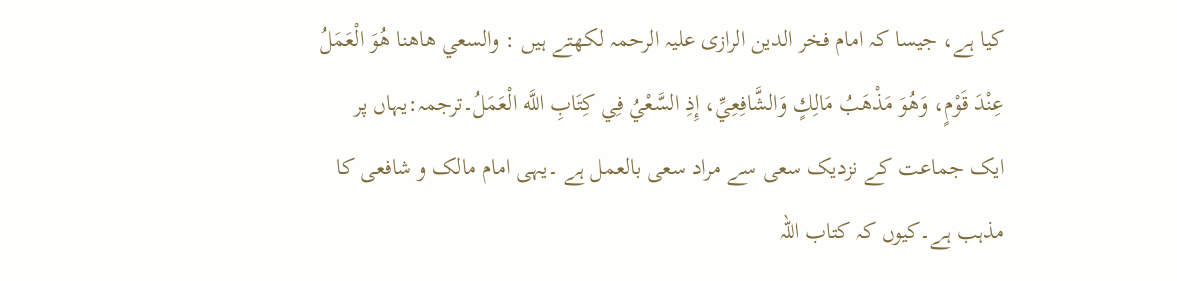کیا ہے، جیسا کہ امام فخر الدین الرازی علیہ الرحمہ لکھتے ہیں : والسعي هاهنا هُوَ الْعَمَلُ عِنْدَ قَوْمٍ، وَهُوَ مَذْهَبُ مَالِكٍ وَالشَّافِعِيِّ، إِذِ السَّعْيُ فِي كِتَابِ اللَّه الْعَمَلُ۔ترجمہ:یہاں پر ایک جماعت کے نزدیک سعی سے مراد سعی بالعمل ہے ۔یہی امام مالک و شافعی کا مذہب ہے۔کیوں کہ کتاب اللہ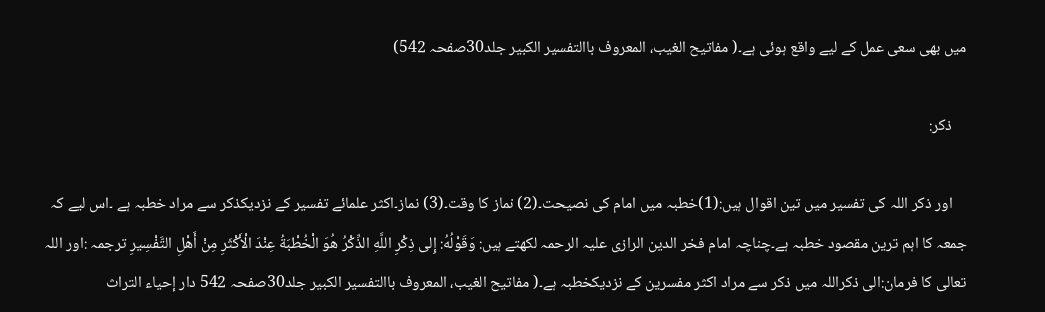میں بھی سعی عمل کے لیے واقع ہوئی ہے۔( مفاتيح الغيب، المعروف باالتفسير الكبير جلد30صفحہ 542)

    ذکر:

    اور ذکر اللہ کی تفسیر میں تین اقوال ہیں:(1)خطبہ میں امام کی نصیحت۔(2) نماز کا وقت۔(3) نماز۔اکثر علمائے تفسیر کے نزدیکذکر سے مراد خطبہ ہے ۔اس لیے کہ جمعہ کا اہم ترین مقصود خطبہ ہے۔چناچہ امام فخر الدین الرازی علیہ الرحمہ لکھتے ہیں: وَقَوْلُهُ: إِلى ذِكْرِ اللَّهِ الذِّكْرُ هُوَ الْخُطْبَةُ عِنْدَ الْأَكْثَرِ مِنْ أَهْلِ التَّفْسِيرِ ترجمہ :اور اللہ تعالی کا فرمان:الی ذکراللہ میں ذکر سے مراد اکثر مفسرین کے نزدیکخطبہ ہے۔( مفاتيح الغيب، المعروف باالتفسير الكبير جلد30صفحہ 542 دار إحياء التراث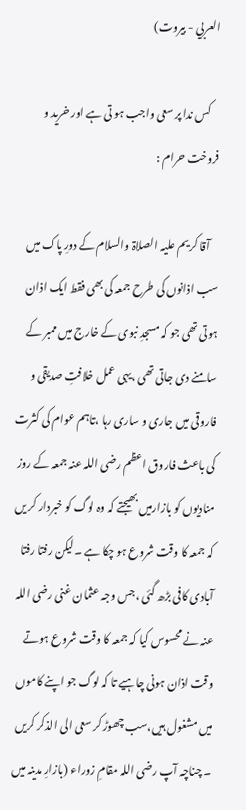العربي - بيروت)

    کس ندا پر سعی واجب ہو تی ہے اور خرید و فروخت حرام :

    آقا کریم علیہ الصلاۃ والسلام کے دورِ پاک میں سب اذانوں کی طرح جمعہ کی بھی فقط ایک اذان ہوتی تھی جو کہ مسجدِ نبوی کے خارج میں ممبر کے سامنے دی جاتی تھی ،یہی عمل خلافتِ صدیقی و فاروقی میں جاری و ساری رہا ،تاہم عوام کی کثرت کی باعث فاروق اعظم رضی اللہ عنہ جمعہ کے روز منادیوں کو بازارمیں بھیجتے کہ وہ لوگ کو خبردار کر یں کہ جمعہ کا وقت شروع ہو چکا ہے ۔لیکن رفتا رفتا آبادی کافی بڑھ گئی ،جس وجہ عثمان غنی رضی اللہ عنہ نے محسوس کیا کہ جمعہ کا وقت شروع ہوتے وقت اذان ہونی چاہیے تا کہ لوگ جو اپنے کاموں میں مشغول ہیں،سب چھوڑ کر سعی الی الذکر کریں ۔ چناچہ آپ رضی اللہ مقامِ زوراء (بازارِ مدینہ میں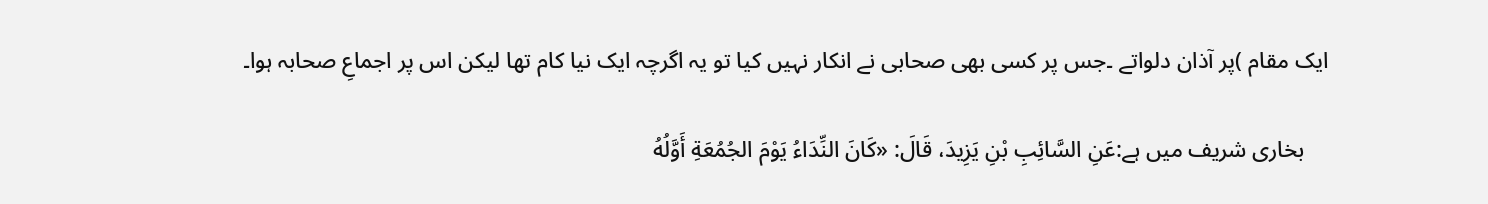ایک مقام )پر آذان دلواتے ۔جس پر کسی بھی صحابی نے انکار نہیں کیا تو یہ اگرچہ ایک نیا کام تھا لیکن اس پر اجماعِ صحابہ ہوا۔

    بخاری شریف میں ہے:عَنِ السَّائِبِ بْنِ يَزِيدَ، قَالَ: «كَانَ النِّدَاءُ يَوْمَ الجُمُعَةِ أَوَّلُهُ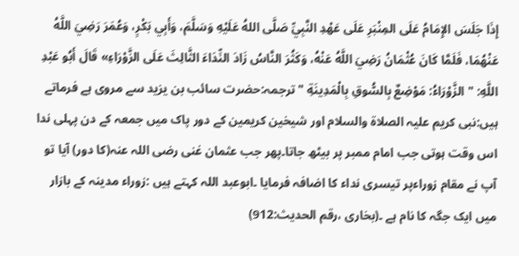إِذَا جَلَسَ الإِمَامُ عَلَى المِنْبَرِ عَلَى عَهْدِ النَّبِيِّ صَلَّى اللهُ عَلَيْهِ وَسَلَّمَ، وَأَبِي بَكْرٍ، وَعُمَرَ رَضِيَ اللَّهُ عَنْهُمَا، فَلَمَّا كَانَ عُثْمَانُ رَضِيَ اللَّهُ عَنْهُ، وَكَثُرَ النَّاسُ زَادَ النِّدَاءَ الثَّالِثَ عَلَى الزَّوْرَاءِ» قَالَ أَبُو عَبْدِ اللَّهِ: " الزَّوْرَاءُ: مَوْضِعٌ بِالسُّوقِ بِالْمَدِينَةِ "ترجمہ:حضرت سائب بن یزید سے مروی ہے فرماتے ہیں:نبی کریم علیہ الصلاۃ والسلام اور شیخین کریمین کے دور پاک میں جمعہ کے دن پہلی ندا اس وقت ہوتی جب امام ممبر پر بیٹھ جاتا۔پھر جب عثمان غنی رضی اللہ عنہ(کا دور) آیا تو آپ نے مقام زوراءپر تیسری نداء کا اضافہ فرمایا ۔ابوعبد اللہ کہتے ہیں :زوراء مدینہ کے بازار میں ایک جگہ کا نام ہے ۔(بخاری ،رقم الحدیث:912)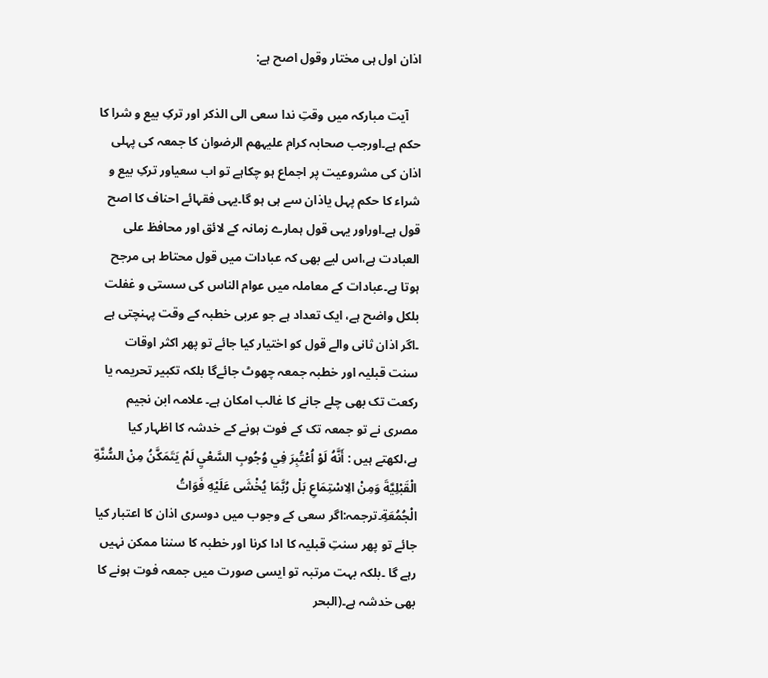اذان اول ہی مختار وقول اصح ہے:

    آیت مبارکہ میں وقتِ ندا سعی الی الذکر اور ترکِ بیع و شرا کا حکم ہے۔اورجب صحابہ کرام علیہھم الرضوان کا جمعہ کی پہلی اذان کی مشروعیت پر اجماع ہو چکاہے تو اب سعیاور ترکِ بیع و شراء کا حکم پہل یاذان سے ہی ہو گا۔یہی فقہائے احناف کا اصح قول ہے۔اوراور یہی قول ہمارے زمانہ کے لائق اور محافظ علی العبادت ہے،اس لیے بھی کہ عبادات میں قول محتاط ہی مرجح ہوتا ہے۔عبادات کے معاملہ میں عوام الناس کی سستی و غفلت بلکل واضح ہے، ایک تعداد ہے جو عربی خطبہ کے وقت پہنچتی ہے ۔اگر اذان ثانی والے قول کو اختیار کیا جائے تو پھر اکثر اوقات سنت قبلیہ اور خطبہ جمعہ چھوٹ جائےگا بلکہ تکبیر تحریمہ یا رکعت تک بھی چلے جانے کا غالب امکان ہے۔ علامہ ابن نجیم مصری نے تو جمعہ تک کے فوت ہونے کے خدشہ کا اظہار کیا ہے،لکھتے ہیں : أَنَّهُ لَوْ اُعْتُبِرَ فِي وُجُوبِ السَّعْيِ لَمْ يَتَمَكَّنُ مِنْ السُّنَّةِ الْقَبْلِيَّةَ وَمِنْ الِاسْتِمَاعِ بَلْ رُبَّمَا يُخْشَى عَلَيْهِ فَوَاتُ الْجُمُعَةِ۔ترجمہ:اگر سعی کے وجوب میں دوسری اذان کا اعتبار کیا جائے تو پھر سنتِ قبلیہ کا ادا کرنا اور خطبہ کا سننا ممکن نہیں رہے گا ۔بلکہ بہت مرتبہ تو ایسی صورت میں جمعہ فوت ہونے کا بھی خدشہ ہے۔(البحر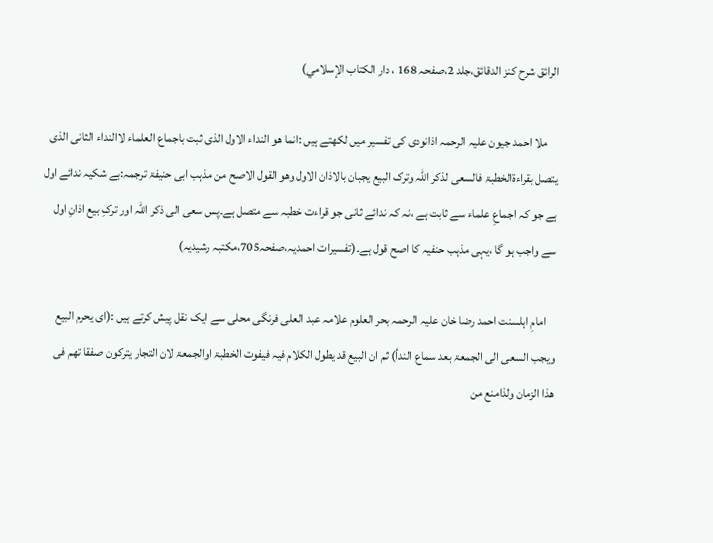الرائق شرح كنز الدقائق،جلد 2،صفحہ 168 ، دار الكتاب الإسلامي)

    ملا احمد جیون علیہ الرحمہ اذانودی کی تفسیر میں لکھتے ہیں :انما ھو النداء الاول الذی ثبت باجماع العلماء لاالنداء الثانی الذی یتصل بقراءۃالخطبۃ فالسعی لذکر اللہ وترک البیع یجبان بالاذان الاول وھو القول الاصح من مذہب ابی حنیفۃ ترجمہ:بے شکیہ ندائے اول ہے جو کہ اجماعِ علماء سے ثابت ہے ،نہ کہ ندائے ثانی جو قراءت خطبہ سے متصل ہے۔پس سعی الی ذکر اللہ اور ترکِ بیع اذانِ اول سے واجب ہو گا ،یہی مذہب حنفیہ کا اصح قول ہے۔(تفسیرات احمدیہ،صفحہ705،مکتبہ رشیدیہ)

    امامِ اہلسنت احمد رضا خان علیہ الرحمہ بحر العلوم علامہ عبد العلی فرنگی محلی سے ایک نقل پیش کرتے ہیں :(ای یحرم البیع ویجب السعی الی الجمعۃ بعد سماع الندأ) ثم ان البیع قد یطول الکلام فیہ فیفوت الخطبۃ اوالجمعۃ لان التجار یترکون صفقا تھم فی ھذا الزمان ولذامنع من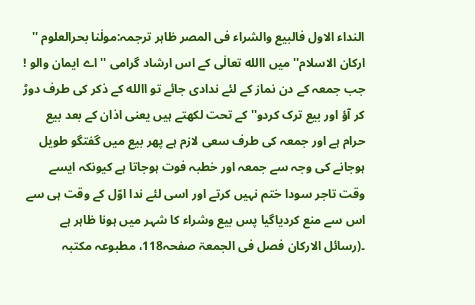النداء الاول فالبیع والشراء فی المصر ظاہر ترجمہ:مولٰنا بحرالعلوم '' ارکان الاسلام'' میں االله تعالٰی کے اس ارشاد گرامی '' اے ایمان والو ! جب جمعہ کے دن نماز کے لئے ندادی جائے تو االله کے ذکر کی طرف دوڑ کر آؤ اور بیع ترک کردو'' کے تحت لکھتے ہیں یعنی اذان کے بعد بیع حرام ہے اور جمعہ کی طرف سعی لازم ہے پھر بیع میں گفتگو طویل ہوجانے کی وجہ سے جمعہ اور خطبہ فوت ہوجاتا ہے کیونکہ ایسے وقت تاجر سودا ختم نہیں کرتے اور اسی لئے ندا اوّل کے وقت ہی سے اس سے منع کردیاگیا پس بیع وشراء کا شہر میں ہونا ظاہر ہے ۔(رسائل الارکان فصل فی الجمعۃ صفحہ118، مطبوعہ مکتبہ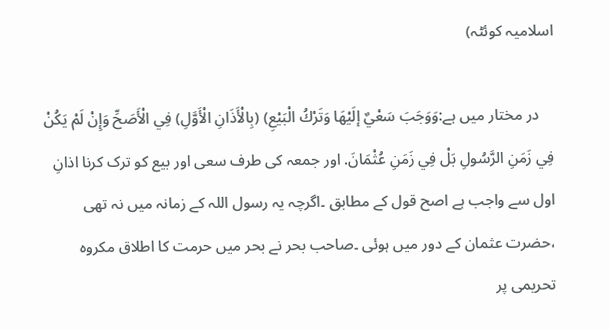اسلامیہ کوئٹہ)

    در مختار میں ہے:وَوَجَبَ سَعْيٌ إلَيْهَا وَتَرْكُ الْبَيْعِ) (بِالْأَذَانِ الْأَوَّلِ) فِي الْأَصَحِّ وَإِنْ لَمْ يَكُنْ فِي زَمَنِ الرَّسُولِ بَلْ فِي زَمَنِ عُثْمَانَ. اور جمعہ کی طرف سعی اور بیع کو ترک کرنا اذانِ اول سے واجب ہے اصح قول کے مطابق ۔اگرچہ یہ رسول اللہ کے زمانہ میں نہ تھی ،حضرت عثمان کے دور میں ہوئی ۔صاحب بحر نے بحر میں حرمت کا اطلاق مکروہ تحریمی پر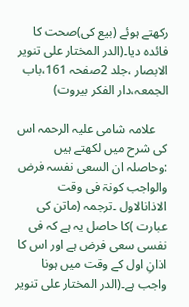رکھتے ہوئے (بیع کی)صحت کا فائدہ دیا۔(الدر المختار علی تنویر الابصار ،جلد 2صفحہ 161،باب الجمعہ،دار الفکر بیروت)

    علامہ شامی علیہ الرحمہ اس کی شرح میں لکھتے ہیں :وحاصلہ ان السعی نفسہ فرض والواجب کونۃ فی وقت الاذانالاول ۔ترجمہ (ماتن کی عبارت )کا حاصل یہ ہے کہ فی نفسی سعی فرض ہے اور اس کا اذانِ اول کے وقت میں ہونا واجب ہے۔(الدر المختار علی تنویر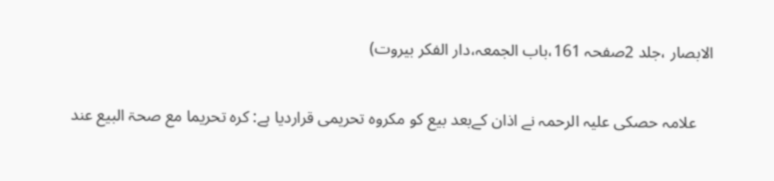الابصار ،جلد 2صفحہ 161،باب الجمعہ،دار الفکر بیروت)

    علامہ حصکی علیہ الرحمہ نے اذان کےبعد بیع کو مکروہ تحریمی قراردیا ہے: کرہ تحریما مع صحۃ البیع عند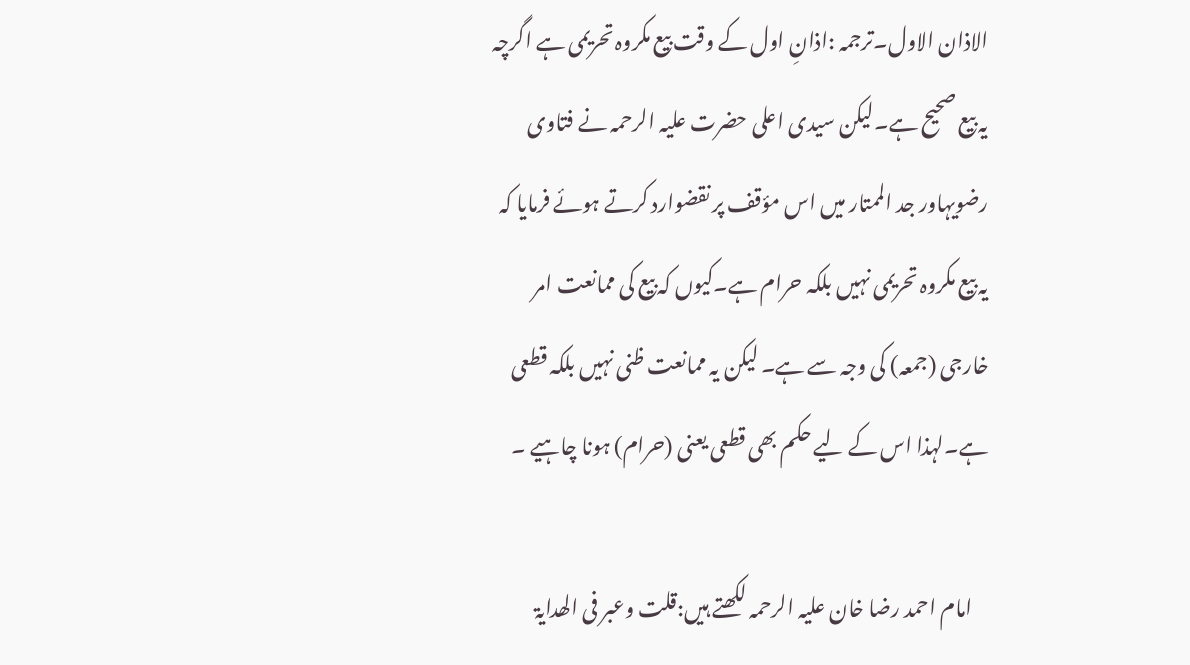الاذان الاول۔ترجمہ :اذانِ اول کے وقت بیع مکروہ تحریمی ہے اگرچہ یہ بیع صحیح ہے۔لیکن سیدی اعلی حضرت علیہ الرحمہ نے فتاوی رضویہاور جد الممتار میں اس مؤقف پر نقضوارد کرتے ہوئے فرمایا کہ یہ بیع مکروہ تحریمی نہیں بلکہ حرام ہے۔کیوں کہ بیع کی ممانعت امر خارجی (جمعہ) کی وجہ سے ہے۔ لیکن یہ ممانعت ظنی نہیں بلکہ قطعی ہے۔لہذا اس کے لیے حکم بھی قطعی یعنی (حرام) ہونا چاہیے ۔

    امام احمد رضا خان علیہ الرحمہ لکھتے ہیں:قلت وعبر فی الھدایۃ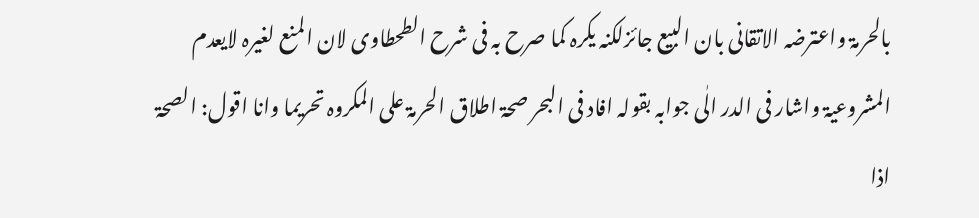بالحرمۃ واعترضہ الاتقانی بان البیع جائزلکنہ یکرہ کما صرح بہ فی شرح الطحطاوی لان المنع لغیرہ لایعدم المشروعیۃ واشار فی الدر الٰی جوابہ بقولہ افاد فی البحر صحۃ اطلاق الحرمۃ علی المکروہ تحریما وانا اقول: الصحۃ اذا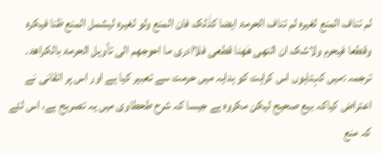لم تناف المنع لغیرہ لم تناف الحرمۃ ایضا کذٰلک فان المنع ولو لغیرہ لیشمل المنع ظنا فیکرہ وقطعا فیحرم ولاشک ان النھی ھٰھنا قطعی فلاادری ما احوجھم الی تأویل الحرمۃ بالکراھۃ۔ ترجمہ :میں کہتاہوں اس کراہت کو ہدایہ میں حرمت سے تعبیر کیا ہے اور اس پر اتقانی نے اعتراض کیاکہ بیع صحیح لیکن مکروہ ہے جیسا کہ شرح طحطاوی میں یہ تصریح ہے، اس لئے کہ منع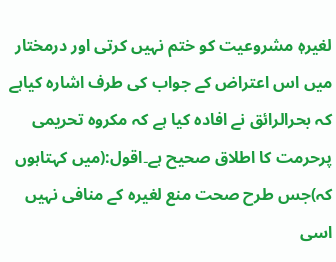لغیرہٖ مشروعیت کو ختم نہیں کرتی اور درمختار میں اس اعتراض کے جواب کی طرف اشارہ کیاہے کہ بحرالرائق نے افادہ کیا ہے کہ مکروہ تحریمی پرحرمت کا اطلاق صحیح ہے۔اقول:(میں کہتاہوں کہ)جس طرح صحت منع لغیرہ کے منافی نہیں اسی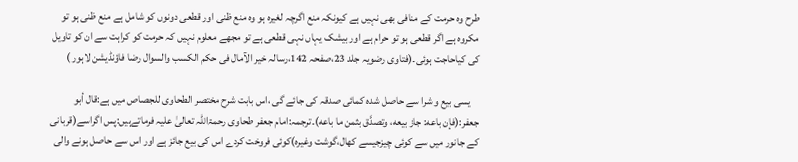طرح وہ حرمت کے منافی بھی نہیں ہے کیونکہ منع اگرچہ لغیرہ ہو وہ منع ظنی اور قطعی دونوں کو شامل ہے منع ظنی ہو تو مکروہ ہے اگر قطعی ہو تو حرام ہے اور بیشک یہاں نہی قطعی ہے تو مجھے معلوم نہیں کہ حرمت کو کراہت سے ان کو تاویل کی کیاحاجت ہوئی۔(فتاوی رضویہ جلد 23،صفحہ 142،رسالہ خیر الآمال فی حکم الکسب والسوال رضا فاؤنڈیشن لاہور )

    یسی بیع و شرا سے حاصل شدہ کمائی صدقہ کی جائے گی ،اس بابت شرح مختصر الطحاوی للجصاص میں ہے:قال أبو جعفر:(فإن باعه: جاز بيعه، وتصدَّق بثمن ما باعه)۔ترجمہ:امام جعفر طحاوی رحمۃاللہ تعالیٰ علیہ فرماتےہیں:پس اگراسے(قربانی کے جانور میں سے کوئی چیزجیسے کھال،گوشت وغیرہ)کوئی فروخت کردے اس کی بیع جائز ہے اور اس سے حاصل ہونے والی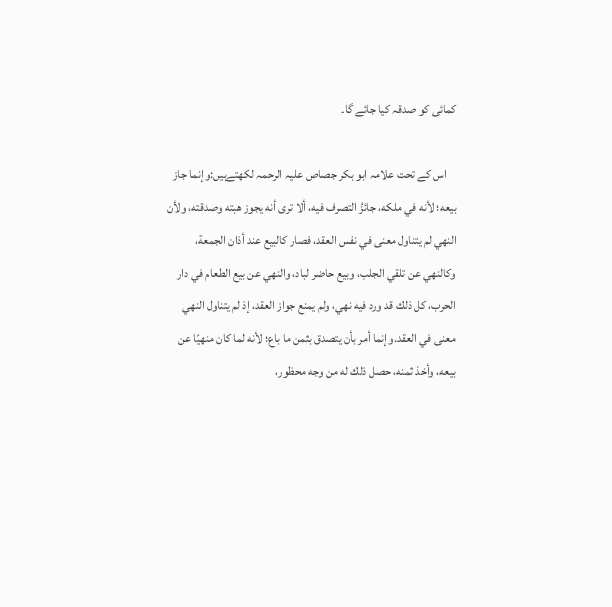کمائی کو صدقہ کیا جائے گا۔

    اس کے تحت علامہ ابو بکر جصاص علیہ الرحمہ لکھتےہیں:وإنما جاز بيعه؛ لأنه في ملكه، جائزُ التصرف فيه، ألا ترى أنه يجوز هبته وصدقته، ولأن النهي لم يتناول معنى في نفس العقد، فصار كالبيع عند أذان الجمعة، وكالنهي عن تلقي الجلب، وبيع حاضر لباد، والنهي عن بيع الطعام في دار الحرب، كل ذلك قد ورد فيه نهي، ولم يمنع جواز العقد، إذ لم يتناول النهي معنى في العقد.وإنما أمر بأن يتصدق بثمن ما باع؛ لأنه لما كان منهيًا عن بيعه، وأخذ ثمنه، حصل ذلك له من وجه محظور،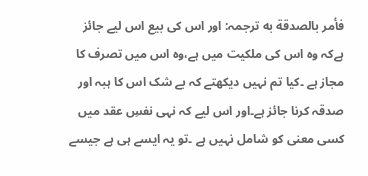فأمر بالصدقة به ترجمہ: اور اس کی بیع اس لیے جائز ہےکہ وہ اس کی ملکیت میں ہے،وہ اس میں تصرف کا مجاز ہے ۔کیا تم نہیں دیکھتے کہ بے شک اس کا ہبہ اور صدقہ کرنا جائز ہے۔اور اس لیے کہ نہی نفسِ عقد میں کسی معنی کو شامل نہیں ہے ۔تو یہ ایسے ہی ہے جیسے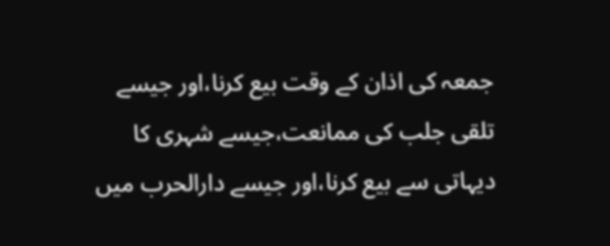جمعہ کی اذان کے وقت بیع کرنا،اور جیسے تلقی جلب کی ممانعت،جیسے شہری کا دیہاتی سے بیع کرنا،اور جیسے دارالحرب میں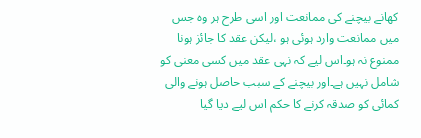کھانے بیچنے کی ممانعت اور اسی طرح ہر وہ جس میں ممانعت وارد ہوئی ہو ،لیکن عقد کا جائز ہونا ممنوع نہ ہو۔اس لیے کہ نہی عقد میں کسی معنی کو شامل نہیں ہے۔اور بیچنے کے سبب حاصل ہونے والی کمائی کو صدقہ کرنے کا حکم اس لیے دیا گیا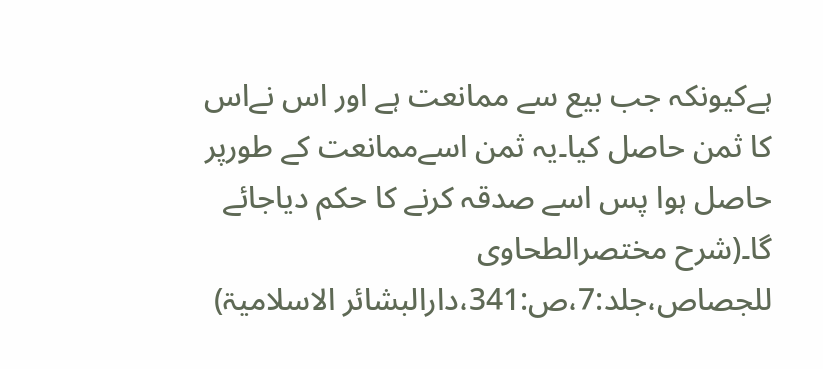ہےکیونکہ جب بیع سے ممانعت ہے اور اس نےاس کا ثمن حاصل کیا۔یہ ثمن اسےممانعت کے طورپر حاصل ہوا پس اسے صدقہ کرنے کا حکم دیاجائے گا۔(شرح مختصرالطحاوی للجصاص،جلد:7،ص:341،دارالبشائر الاسلامیۃ)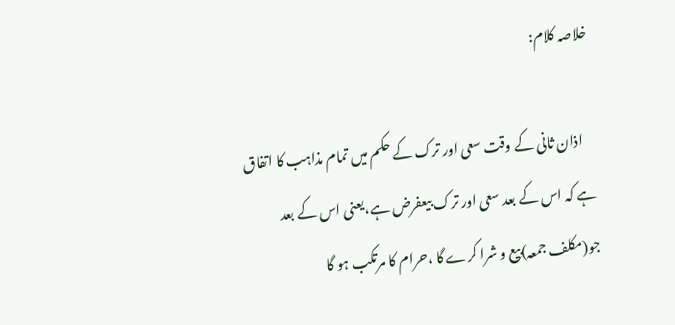خلاصہ کلام:

    اذان ثانی کے وقت سعی اور ترک کے حکم میں تمام مذاہب کا اتفاق ہے کہ اس کے بعد سعی اور ترک بیعفرض ہے،یعنی اس کے بعد جو(مکلف جمعہ)بیع و شرا کرے گا ،حرام کا مرتکب ہو گا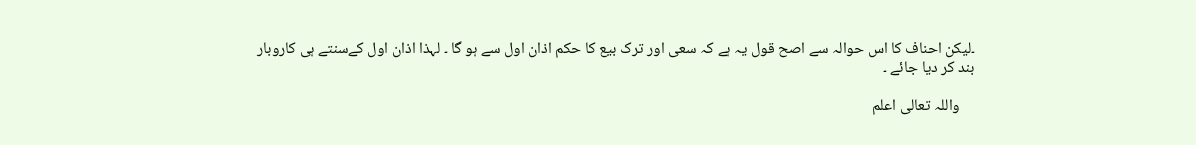۔لیکن احناف کا اس حوالہ سے اصح قول یہ ہے کہ سعی اور ترک بیع کا حکم اذان اول سے ہو گا ۔ لہذا اذان اول کےسنتے ہی کاروبار بند کر دیا جائے ۔

    واللہ تعالی اعلم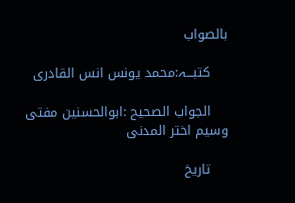بالصواب

    کتبـــہ:محمد یونس انس القادری

    الجواب الصحیح :ابوالحسنین مفتی وسیم اختر المدنی

    تاریخ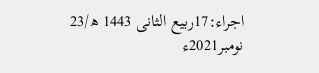اجراء:17ربیع الثانی 1443 ھ/23 نومبر2021ء